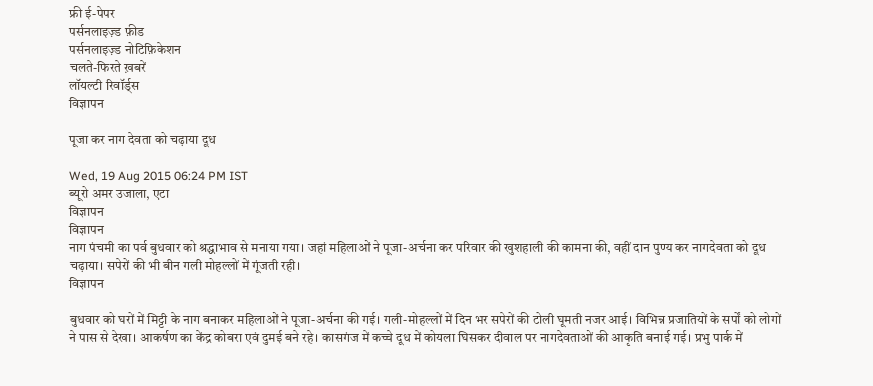फ्री ई-पेपर
पर्सनलाइज़्ड फ़ीड
पर्सनलाइज़्ड नोटिफ़िकेशन
चलते-फिरते ख़बरें
लॉयल्टी रिवॉर्ड्स
विज्ञापन

पूजा कर नाग देवता को चढ़ाया दूध

Wed, 19 Aug 2015 06:24 PM IST
ब्यूरो अमर उजाला, एटा
विज्ञापन
विज्ञापन
नाग पंचमी का पर्व बुधवार को श्रद्धाभाव से मनाया गया। जहां महिलाओं ने पूजा-अर्चना कर परिवार की खुशहाली की कामना की, वहीं दान पुण्य कर नागदेवता को दूध चढ़ाया। सपेरों की भी बीन गली मोहल्लों में गूंजती रही।
विज्ञापन

बुधवार को घरों में मिट्टी के नाग बनाकर महिलाओं ने पूजा-अर्चना की गई। गली-मोहल्लों में दिन भर सपेरों की टोली घूमती नजर आई। विभिन्न प्रजातियों के सर्पों को लोगों ने पास से देखा। आकर्षण का केंद्र कोबरा एवं दुमई बने रहे। कासगंज में कच्चे दूध में कोयला घिसकर दीवाल पर नागदेवताओं की आकृति बनाई गई। प्रभु पार्क में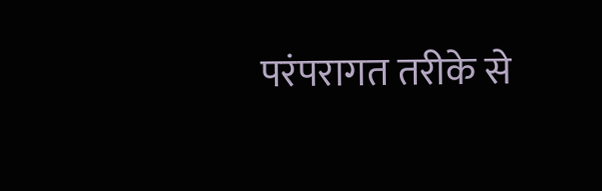परंपरागत तरीके से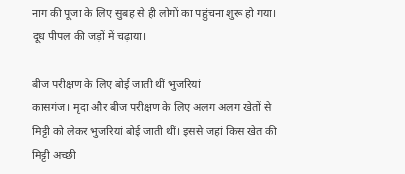नाग की पूजा के लिए सुबह से ही लोगों का पहुंचना शुरू हो गया। दूध पीपल की जड़ों में चढ़ाया।

बीज परीक्षण के लिए बोई जाती थीं भुजरियां
कासगंज। मृदा और बीज परीक्षण के लिए अलग अलग खेतों से मिट्टी को लेकर भुजरियां बोई जाती थीं। इससे जहां किस खेत की मिट्टी अच्छी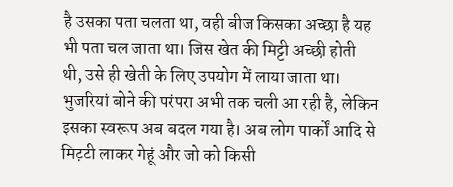है उसका पता चलता था, वही बीज किसका अच्छा है यह भी पता चल जाता था। जिस खेत की मिट्टी अच्छी होती थी, उसे ही खेती के लिए उपयोग में लाया जाता था। भुजरियां बोने की परंपरा अभी तक चली आ रही है, लेकिन इसका स्वरूप अब बदल गया है। अब लोग पार्कों आदि से मिट़टी लाकर गेहूं और जो को किसी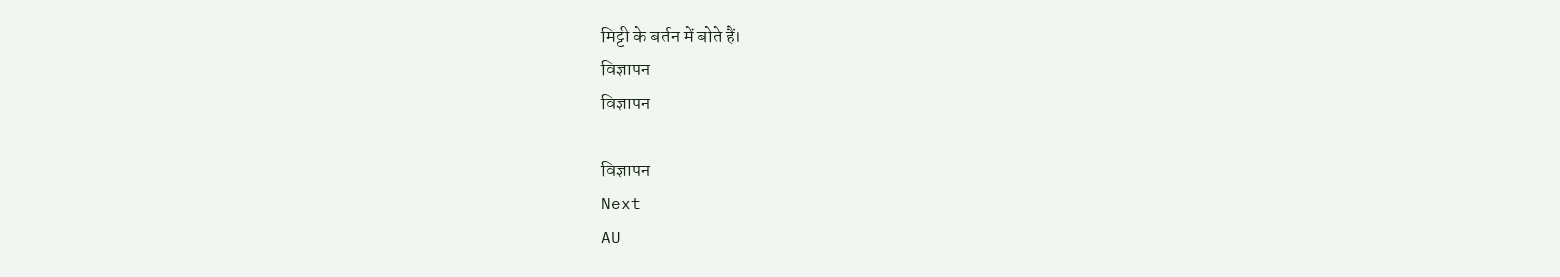मिट्टी के बर्तन में बोते हैं।
विज्ञापन
विज्ञापन

विज्ञापन
Next
AU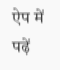ऐप में पढ़ें